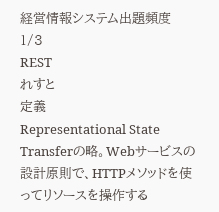経営情報システム出題頻度 1/3
REST
れすと
定義
Representational State Transferの略。Webサービスの設計原則で、HTTPメソッドを使ってリソースを操作する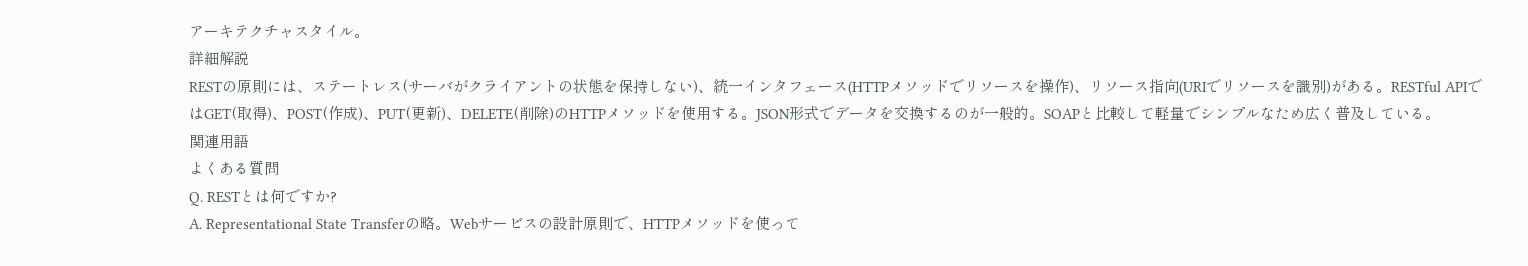アーキテクチャスタイル。
詳細解説
RESTの原則には、ステートレス(サーバがクライアントの状態を保持しない)、統一インタフェース(HTTPメソッドでリソースを操作)、リソース指向(URIでリソースを識別)がある。RESTful APIではGET(取得)、POST(作成)、PUT(更新)、DELETE(削除)のHTTPメソッドを使用する。JSON形式でデータを交換するのが一般的。SOAPと比較して軽量でシンプルなため広く普及している。
関連用語
よくある質問
Q. RESTとは何ですか?
A. Representational State Transferの略。Webサービスの設計原則で、HTTPメソッドを使って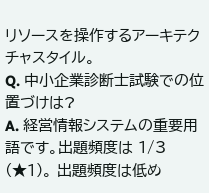リソースを操作するアーキテクチャスタイル。
Q. 中小企業診断士試験での位置づけは?
A. 経営情報システムの重要用語です。出題頻度は 1/3 (★1)。 出題頻度は低め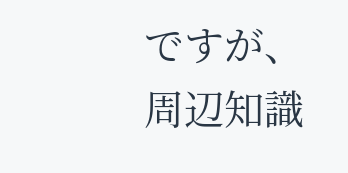ですが、周辺知識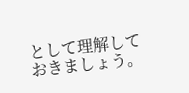として理解しておきましょう。